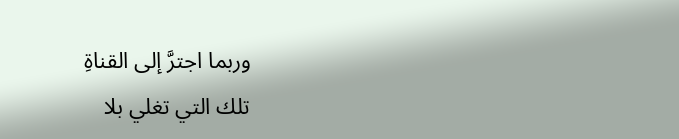وربما اجترَّ إلى القناةِ
تلك التي تغلي بلا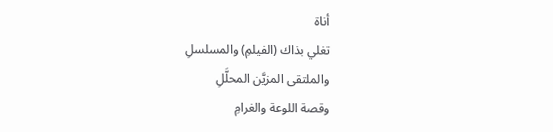أناة
تغلي بذاك (الفيلمِ) والمسلسلِ
والملتقى المزيَّن المحلَّلِ
وقصة اللوعة والغرامِ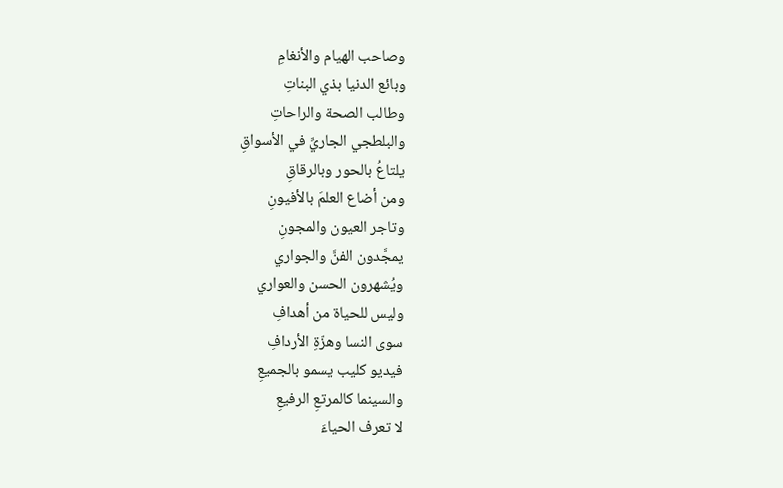وصاحب الهيام والأنغامِ
وبائع الدنيا بذي البناتِ
وطالب الصحة والراحاتِ
والبلطجي الجاريِّ في الأسواقِ
يلتاعُ بالحور وبالرقاقِ
ومن أضاع العلمَ بالأفيونِ
وتاجر العيون والمجونِ
يمجَّدون الفنَّ والجواري
ويُشهرون الحسن والعواري
وليس للحياة من أهدافِ
سوى النسا وهزّةِ الأردافِ
فيديو كليب يسمو بالجميعِ
والسينما كالمرتعِ الرفيعِ
لا تعرف الحياءَ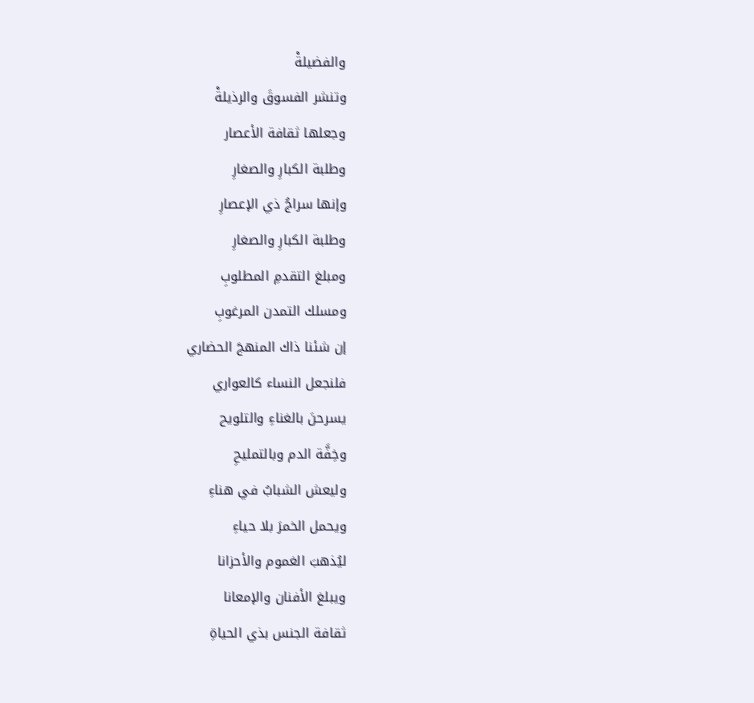والفضيلةْ
وتنشر الفسوقَ والرذيلةْ
وجعلها ثقافة الأعصار
وطلبة الكبارِ والصغارِ
وإنها سراجُ ذي الإعصارِ
وطلبة الكبارِ والصغارِ
ومبلغ التقدمِ المطلوبِ
ومسلك التمدن المرغوبِ
إن شئنا ذاك المنهجَ الحضاري
فلنجعل النساء كالعواري
يسرحنَ بالغناءِ والتلويح
وخِفَّة الدم وبالتمليحِ
وليعش الشبابُ في هناءِ
ويحمل الخمرَ بلا حياءِ
ليُذهبَ الغموم والأحزانا
ويبلغ الأفنان والإمعانا
ثقافة الجنس بذي الحياةِ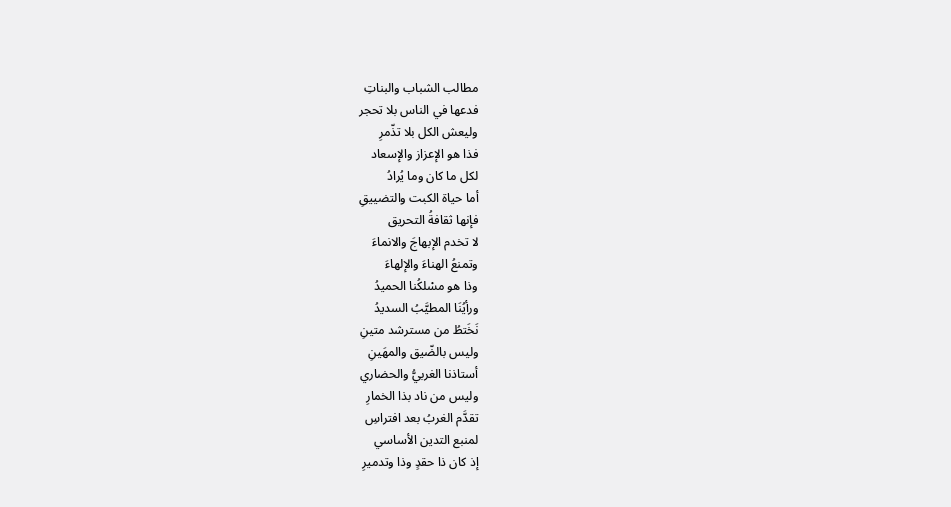مطالب الشباب والبناتِ
فدعها في الناس بلا تحجر
وليعش الكل بلا تذّمرِ
فذا هو الإعزاز والإسعاد
لكل ما كان وما يُرادُ
أما حياة الكبت والتضييقِ
فإنها ثقافةُ التحريق
لا تخدم الإبهاجَ والانماءَ
وتمنعُ الهناءَ والإلهاءَ
وذا هو مسْلكُنا الحميدُ
ورأيُنَا المطيَّبُ السديدُ
نَخَتطُ من مسترشد متينِ
وليس بالضّيق والمهَينِ
أستاذنا الغربيُّ والحضاري
وليس من ناد بذا الخمارِ
تقدَّم الغربُ بعد افتراسِ
لمنبع التدين الأساسي
إذ كان ذا حقدٍ وذا وتدميرِ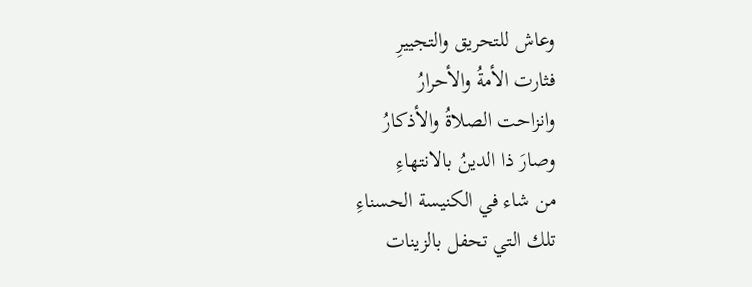وعاش للتحريق والتجييرِ
فثارت الأمةُ والأحرارُ
وانزاحت الصلاةُ والأذكارُ
وصارَ ذا الدينُ بالانتهاءِ
من شاء في الكنيسة الحسناءِ
تلك التي تحفل بالزينات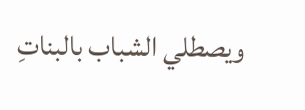ويصطلي الشباب بالبناتِ